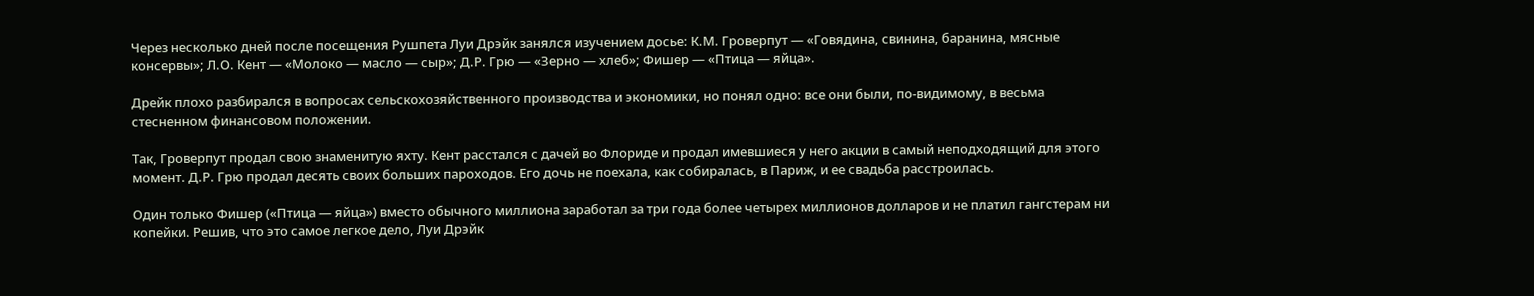Через несколько дней после посещения Рушпета Луи Дрэйк занялся изучением досье: К.М. Гроверпут — «Говядина, свинина, баранина, мясные консервы»; Л.О. Кент — «Молоко — масло — сыр»; Д.Р. Грю — «Зерно — хлеб»; Фишер — «Птица — яйца».

Дрейк плохо разбирался в вопросах сельскохозяйственного производства и экономики, но понял одно: все они были, по-видимому, в весьма стесненном финансовом положении.

Так, Гроверпут продал свою знаменитую яхту. Кент расстался с дачей во Флориде и продал имевшиеся у него акции в самый неподходящий для этого момент. Д.Р. Грю продал десять своих больших пароходов. Его дочь не поехала, как собиралась, в Париж, и ее свадьба расстроилась.

Один только Фишер («Птица — яйца») вместо обычного миллиона заработал за три года более четырех миллионов долларов и не платил гангстерам ни копейки. Решив, что это самое легкое дело, Луи Дрэйк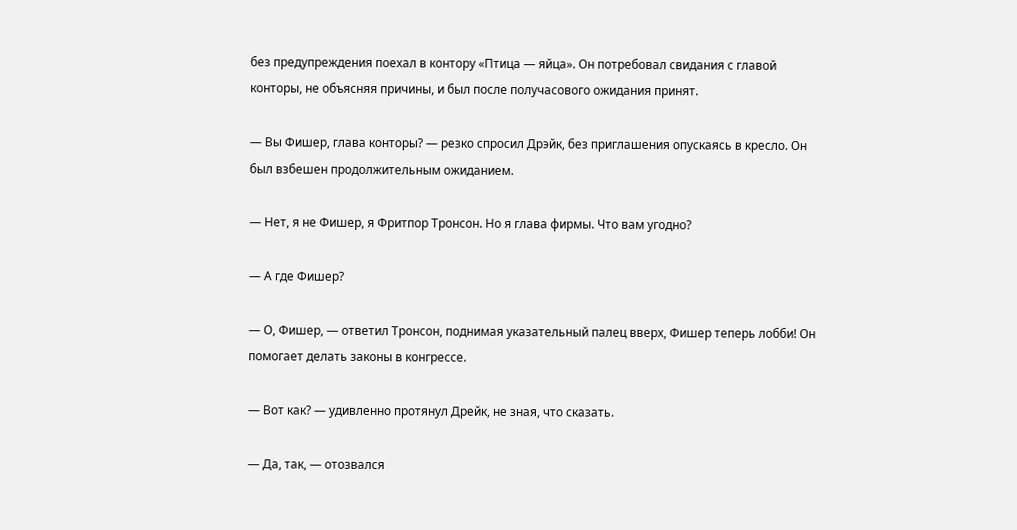без предупреждения поехал в контору «Птица — яйца». Он потребовал свидания с главой конторы, не объясняя причины, и был после получасового ожидания принят.

— Вы Фишер, глава конторы? — резко спросил Дрэйк, без приглашения опускаясь в кресло. Он был взбешен продолжительным ожиданием.

— Нет, я не Фишер, я Фритпор Тронсон. Но я глава фирмы. Что вам угодно?

— А где Фишер?

— О, Фишер, — ответил Тронсон, поднимая указательный палец вверх, Фишер теперь лобби! Он помогает делать законы в конгрессе.

— Вот как? — удивленно протянул Дрейк, не зная, что сказать.

— Да, так, — отозвался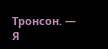Тронсон. — Я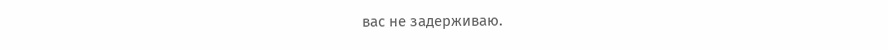вас не задерживаю.